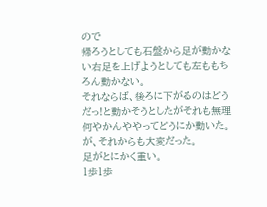ので
帰ろうとしても石盤から足が動かない右足を上げようとしても左ももちろん動かない。
それならば、後ろに下がるのはどうだっ!と動かそうとしたがそれも無理
何やかんややってどうにか動いた。
が、それからも大変だった。
足がとにかく重い。
1歩1歩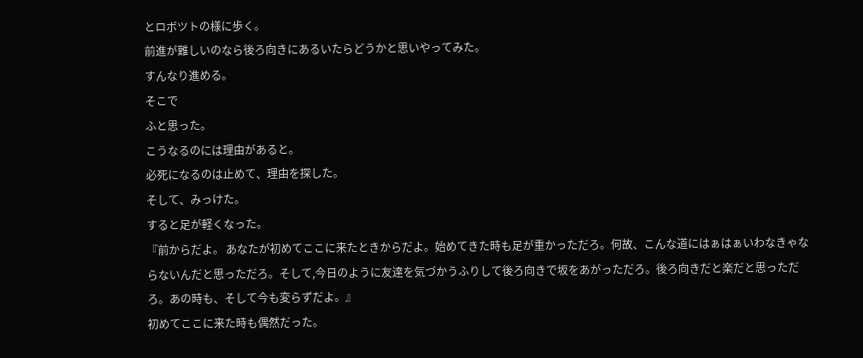とロボツトの様に歩く。
前進が難しいのなら後ろ向きにあるいたらどうかと思いやってみた。
すんなり進める。
そこで
ふと思った。
こうなるのには理由があると。
必死になるのは止めて、理由を探した。
そして、みっけた。
すると足が軽くなった。
『前からだよ。 あなたが初めてここに来たときからだよ。始めてきた時も足が重かっただろ。何故、こんな道にはぁはぁいわなきゃならないんだと思っただろ。そして,今日のように友達を気づかうふりして後ろ向きで坂をあがっただろ。後ろ向きだと楽だと思っただろ。あの時も、そして今も変らずだよ。』
初めてここに来た時も偶然だった。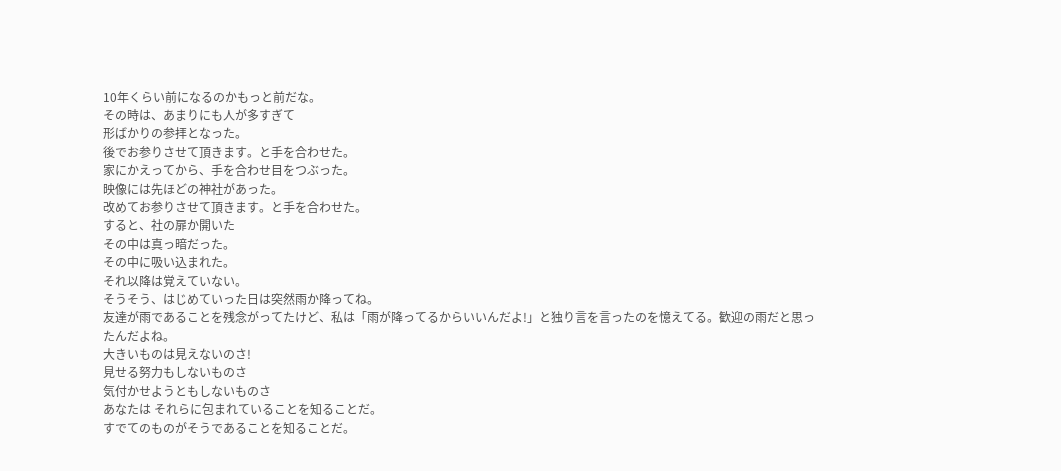10年くらい前になるのかもっと前だな。
その時は、あまりにも人が多すぎて
形ばかりの参拝となった。
後でお参りさせて頂きます。と手を合わせた。
家にかえってから、手を合わせ目をつぶった。
映像には先ほどの神社があった。
改めてお参りさせて頂きます。と手を合わせた。
すると、社の扉か開いた
その中は真っ暗だった。
その中に吸い込まれた。
それ以降は覚えていない。
そうそう、はじめていった日は突然雨か降ってね。
友達が雨であることを残念がってたけど、私は「雨が降ってるからいいんだよ!」と独り言を言ったのを憶えてる。歓迎の雨だと思ったんだよね。
大きいものは見えないのさ!
見せる努力もしないものさ
気付かせようともしないものさ
あなたは それらに包まれていることを知ることだ。
すでてのものがそうであることを知ることだ。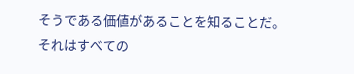そうである価値があることを知ることだ。
それはすべての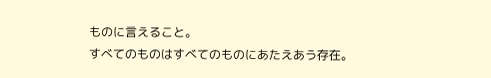ものに言えること。
すべてのものはすべてのものにあたえあう存在。